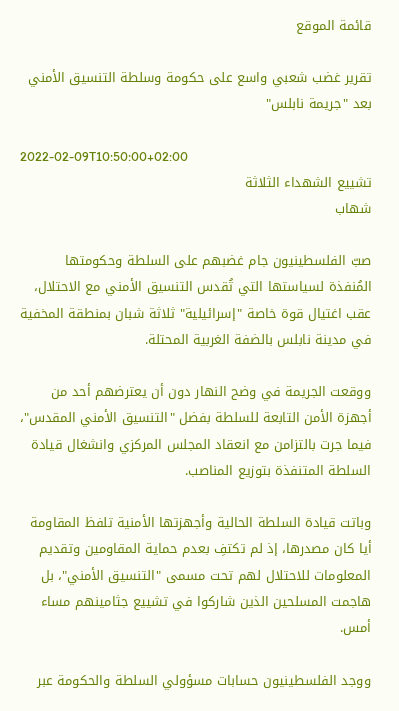قائمة الموقع

تقرير غضب شعبي واسع على حكومة وسلطة التنسيق الأمني بعد "جريمة نابلس"

2022-02-09T10:50:00+02:00
تشييع الشهداء الثلاثة
شهاب

صبّ الفلسطينيون جام غضبهم على السلطة وحكومتها المُنفذة لسياستها التي تُقدس التنسيق الأمني مع الاحتلال، عقب اغتيال قوة خاصة "إسرائيلية" ثلاثة شبان بمنطقة المخفية في مدينة نابلس بالضفة الغربية المحتلة.

ووقعت الجريمة في وضح النهار دون أن يعترضهم أحد من أجهزة الأمن التابعة للسلطة بفضل "التنسيق الأمني المقدس"، فيما جرت بالتزامن مع انعقاد المجلس المركزي وانشغال قيادة السلطة المتنفذة بتوزيع المناصب.

وباتت قيادة السلطة الحالية وأجهزتها الأمنية تلفظ المقاومة أيا كان مصدرها، إذ لم تكتفِ بعدم حماية المقاومين وتقديم المعلومات للاحتلال لهم تحت مسمى "التنسيق الأمني"، بل هاجمت المسلحين الذين شاركوا في تشييع جثامينهم مساء أمس.

ووجد الفلسطينيون حسابات مسؤولي السلطة والحكومة عبر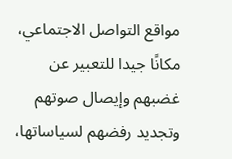مواقع التواصل الاجتماعي، مكانًا جيدا للتعبير عن غضبهم وإيصال صوتهم وتجديد رفضهم لسياساتها،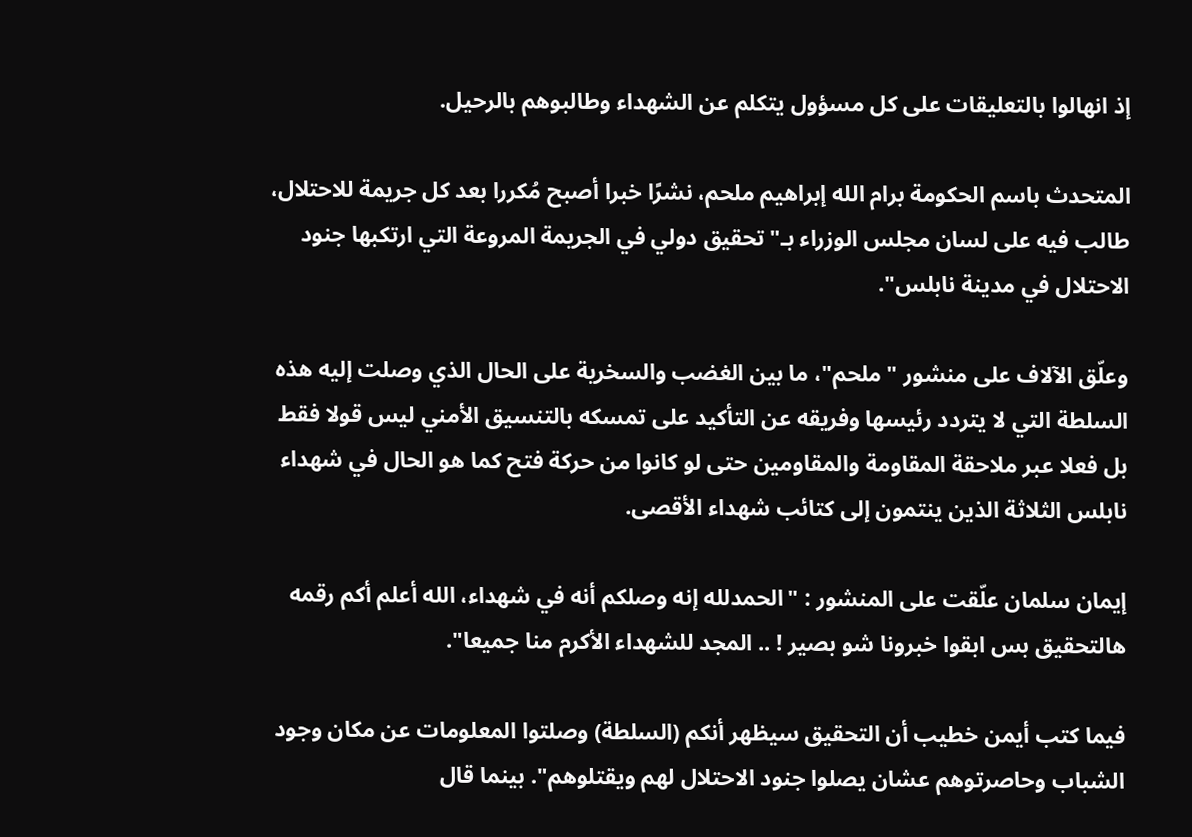إذ انهالوا بالتعليقات على كل مسؤول يتكلم عن الشهداء وطالبوهم بالرحيل.

المتحدث باسم الحكومة برام الله إبراهيم ملحم، نشرًا خبرا أصبح مُكررا بعد كل جريمة للاحتلال، طالب فيه على لسان مجلس الوزراء بـ"تحقيق دولي في الجريمة المروعة التي ارتكبها جنود الاحتلال في مدينة نابلس".

وعلّق الآلاف على منشور "ملحم"، ما بين الغضب والسخرية على الحال الذي وصلت إليه هذه السلطة التي لا يتردد رئيسها وفريقه عن التأكيد على تمسكه بالتنسيق الأمني ليس قولا فقط بل فعلا عبر ملاحقة المقاومة والمقاومين حتى لو كانوا من حركة فتح كما هو الحال في شهداء نابلس الثلاثة الذين ينتمون إلى كتائب شهداء الأقصى.

إيمان سلمان علّقت على المنشور : "الحمدلله إنه وصلكم أنه في شهداء، الله أعلم أكم رقمه هالتحقيق بس ابقوا خبرونا شو بصير ! .. المجد للشهداء الأكرم منا جميعا".

فيما كتب أيمن خطيب أن التحقيق سيظهر أنكم (السلطة) وصلتوا المعلومات عن مكان وجود الشباب وحاصرتوهم عشان يصلوا جنود الاحتلال لهم ويقتلوهم". بينما قال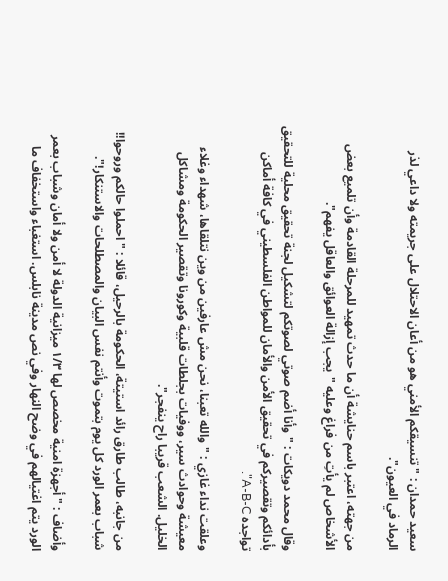سعيد حمدان : "تنسيقكم الأمني هو من أعان الاحتلال على جريمته ولا داعي لذر الرماد في العيون".

من جهته، اعتبر باسم حنايشة أن ما حدث تمهيد للمرحلة القادمة وأن تلميع بعض الأشخاص لم يأتِ من فراغ وعليه "يجب إزالة العوائق والعاقل يفهم".

وقال محمد دويكات : "وأنا أضم صوتي لصوتكم لتشكيل لجنة تحقيق محلية للتحقيق بأدائكم وتقصيركم في تحقيق الأمن والأمان للمواطن الفلسطيني في كافة أماكن تواجده A-B-C".

وعلقت نداء غازي : "والله تعبنا، نحن مش عارفين من وين نتلقاها، شهداء وغلاء معيشة وحوادث سير، ووفيات بجلطات قلبية وكورونا وتقصير الحكومة ومشاكل الخليل. الشعب قريبا راح ينفجر".

من جانبه، طالب طارق رائد استيتة، الحكومة بالرحيل، قائلا : "احملوا حالكم وروحوا!! شباب بعمر الورد كل يوم بتموت وأنتم نفس البيان والمصطلحات والاستنكار!".

وأضاف : "أجهزة امنية مخصص لها ١/٣ ميزانية الدولة لا أمن ولا أمان وشباب بعمر الورد يتم اغتيالهم في وضح النهار وفي نص مدينة نابلس. استغباء واستخفاف ما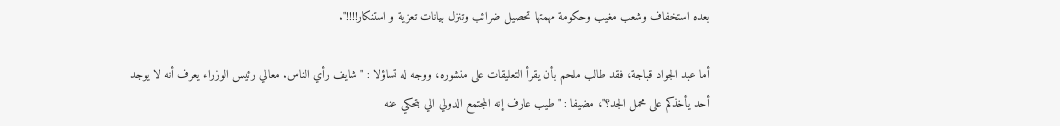بعده استخفاف وشعب مغيب وحكومة مهمتها تحصيل ضرائب وتنزل بيانات تعزية و استنكار!!!!".

أما عبد الجواد قباجة، فقد طالب ملحم بأن يقرأ التعليقات على منشوره، ووجه له تساؤلا : "شايف رأي الناس. معالي رئيس الوزراء يعرف أنه لا يوجد أحد يأخذكم على محمل الجد؟"، مضيفا : "طيب عارف إنه المجتمع الدولي الي بتحكي عنه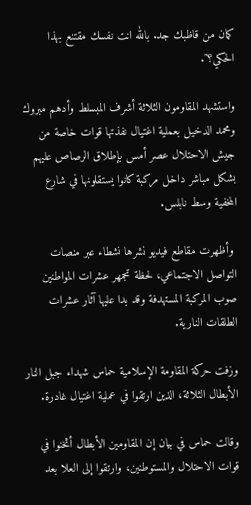كمان من قاظبك جد. بالله انت نفسك مقتنع بهذا الحكي؟".

واستشهد المقاومون الثلاثة أشرف المبسلط وأدهم مبروك ومحمد الدخيل بعملية اغتيال نفذتها قوات خاصة من جيش الاحتلال عصر أمس بإطلاق الرصاص عليهم بشكل مباشر داخل مركبة كانوا يستقلونها في شارع المخفية وسط نابلس.

 وأظهرت مقاطع فيديو نشرها نشطاء عبر منصات التواصل الاجتماعي، لحظة تجمهر عشرات المواطنين صوب المركبة المستهدفة وقد بدا عليها آثار عشرات الطلقات النارية.

وزفت حركة المقاومة الإسلامية حماس شهداء جبل النار الأبطال الثلاثة، الذين ارتقوا في عملية اغتيال غادرة.

وقالت حماس في بيان إن المقاومين الأبطال أثخنوا في قوات الاحتلال والمستوطنين، وارتقوا إلى العلا بعد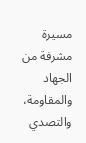مسيرة مشرفة من الجهاد والمقاومة، والتصدي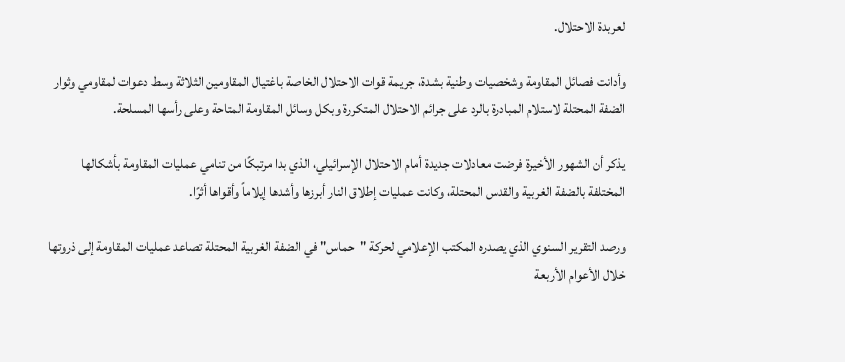لعربدة الاحتلال.

وأدانت فصائل المقاومة وشخصيات وطنية بشدة، جريمة قوات الاحتلال الخاصة باغتيال المقاومين الثلاثة وسط دعوات لمقاومي وثوار الضفة المحتلة لاستلام المبادرة بالرد على جرائم الاحتلال المتكررة وبكل وسائل المقاومة المتاحة وعلى رأسها المسلحة.

يذكر أن الشهور الأخيرة فرضت معادلات جديدة أمام الاحتلال الإسرائيلي، الذي بدا مرتبكًا من تنامي عمليات المقاومة بأشكالها المختلفة بالضفة الغربية والقدس المحتلة، وكانت عمليات إطلاق النار أبرزها وأشدها إيلاماً وأقواها أثرًا.

ورصد التقرير السنوي الذي يصدره المكتب الإعلامي لحركة "حماس" في الضفة الغربية المحتلة تصاعد عمليات المقاومة إلى ذروتها خلال الأعوام الأربعة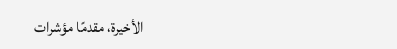الأخيرة، مقدمًا مؤشرات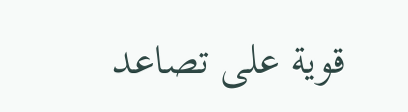قوية على تصاعد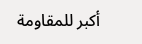أكبر للمقاومة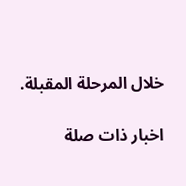خلال المرحلة المقبلة.

اخبار ذات صلة